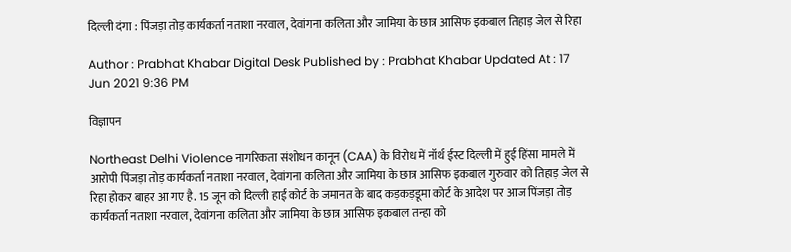दिल्ली दंगा : पिंजड़ा तोड़ कार्यकर्ता नताशा नरवाल, देवांगना कलिता और जामिया के छात्र आसिफ इकबाल तिहाड़ जेल से रिहा

Author : Prabhat Khabar Digital Desk Published by : Prabhat Khabar Updated At : 17 Jun 2021 9:36 PM

विज्ञापन

Northeast Delhi Violence नागरिकता संशोधन कानून (CAA) के विरोध में नॉर्थ ईस्ट दिल्ली में हुई हिंसा मामले में आरोपी पिंजड़ा तोड़ कार्यकर्ता नताशा नरवाल, देवांगना कलिता और जामिया के छात्र आसिफ इकबाल गुरुवार को तिहाड़ जेल से रिहा होकर बाहर आ गए है. 15 जून को दिल्ली हाई कोर्ट के जमानत के बाद कड़कड़डूमा कोर्ट के आदेश पर आज पिंजड़ा तोड़ कार्यकर्ता नताशा नरवाल, देवांगना कलिता और जामिया के छात्र आसिफ इकबाल तन्हा को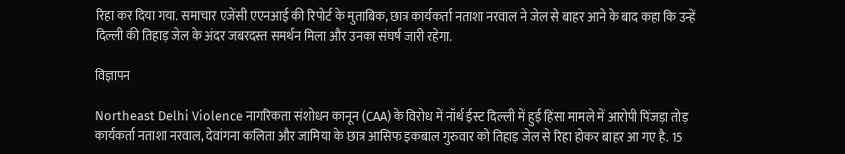रिहा कर दिया गया. समाचार एजेंसी एएनआई की रिपोर्ट के मुताबिक, छात्र कार्यकर्ता नताशा नरवाल ने जेल से बाहर आने के बाद कहा कि उन्हें दिल्ली की तिहाड़ जेल के अंदर जबरदस्त समर्थन मिला और उनका संघर्ष जारी रहेगा.

विज्ञापन

Northeast Delhi Violence नागरिकता संशोधन कानून (CAA) के विरोध में नॉर्थ ईस्ट दिल्ली में हुई हिंसा मामले में आरोपी पिंजड़ा तोड़ कार्यकर्ता नताशा नरवाल, देवांगना कलिता और जामिया के छात्र आसिफ इकबाल गुरुवार को तिहाड़ जेल से रिहा होकर बाहर आ गए है. 15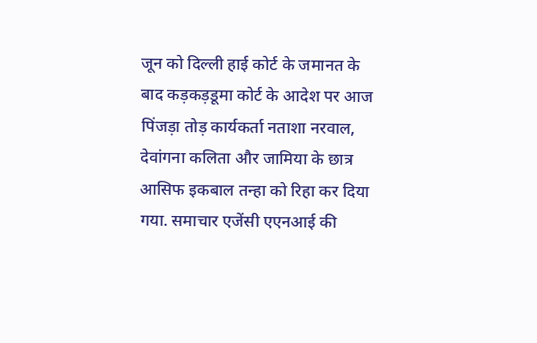जून को दिल्ली हाई कोर्ट के जमानत के बाद कड़कड़डूमा कोर्ट के आदेश पर आज पिंजड़ा तोड़ कार्यकर्ता नताशा नरवाल, देवांगना कलिता और जामिया के छात्र आसिफ इकबाल तन्हा को रिहा कर दिया गया. समाचार एजेंसी एएनआई की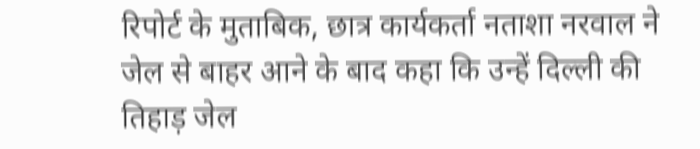रिपोर्ट के मुताबिक, छात्र कार्यकर्ता नताशा नरवाल ने जेल से बाहर आने के बाद कहा कि उन्हें दिल्ली की तिहाड़ जेल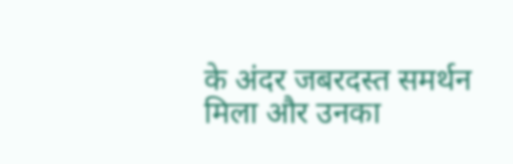के अंदर जबरदस्त समर्थन मिला और उनका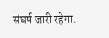संघर्ष जारी रहेगा.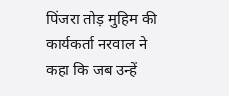पिंजरा तोड़ मुहिम की कार्यकर्ता नरवाल ने कहा कि जब उन्हें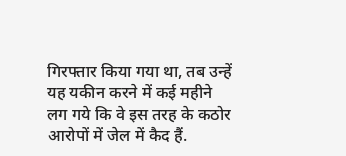गिरफ्तार किया गया था, तब उन्हें यह यकीन करने में कई महीने लग गये कि वे इस तरह के कठोर आरोपों में जेल में कैद हैं.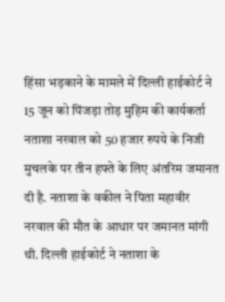हिंसा भड़काने के मामले में दिल्ली हाईकोर्ट ने 15 जून को पिंजड़ा तोड़ मुहिम की कार्यकर्ता नताशा नरवाल को 50 हजार रुपये के निजी मुचलके पर तीन हफ्ते के लिए अंतरिम जमानत दी है. नताशा के वकील ने पिता महावीर नरवाल की मौत के आधार पर जमानत मांगी थी. दिल्ली हाईकोर्ट ने नताशा के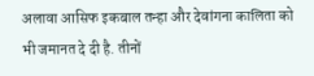अलावा आसिफ इकबाल तन्हा और देवांगना कालिता को भी जमानत दे दी है. तीनों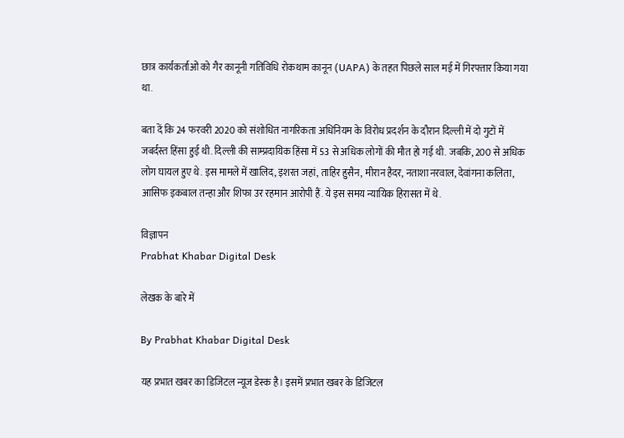छात्र कार्यकर्ताओं को गैर कानूनी गतिविधि रोकथाम कानून (UAPA) के तहत पिछले साल मई में गिरफ्तार किया गया था.

बता दें कि 24 फरवरी 2020 को संशोधित नागरिकता अधिनियम के विरोध प्रदर्शन के दौरान दिल्ली में दो गुटों में जबर्दस्त हिंसा हुई थी. दिल्ली की साम्प्रदायिक हिंसा में 53 से अधिक लोगों की मौत हो गई थी. जबकि, 200 से अधिक लोग घायल हुए थे. इस मामले में खालिद, इशरत जहां, ताहिर हुसैन, मीरान हैदर, नताशा नरवाल, देवांगना कलिता, आसिफ इकबाल तन्हा और शिफा उर रहमान आरोपी हैं. ये इस समय न्यायिक हिरासत में थे.

विज्ञापन
Prabhat Khabar Digital Desk

लेखक के बारे में

By Prabhat Khabar Digital Desk

यह प्रभात खबर का डिजिटल न्यूज डेस्क है। इसमें प्रभात खबर के डिजिटल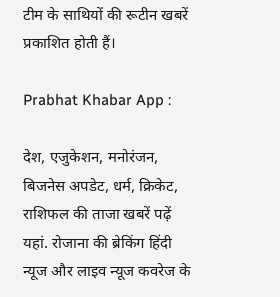टीम के साथियों की रूटीन खबरें प्रकाशित होती हैं।

Prabhat Khabar App :

देश, एजुकेशन, मनोरंजन, बिजनेस अपडेट, धर्म, क्रिकेट, राशिफल की ताजा खबरें पढ़ें यहां. रोजाना की ब्रेकिंग हिंदी न्यूज और लाइव न्यूज कवरेज के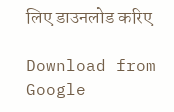लिए डाउनलोड करिए

Download from Google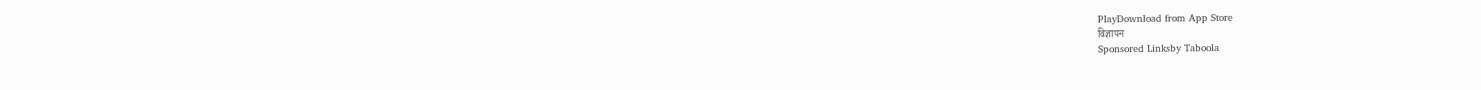PlayDownload from App Store
विज्ञापन
Sponsored Linksby Taboola